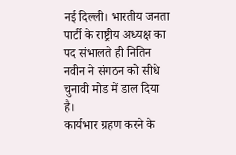नई दिल्ली। भारतीय जनता पार्टी के राष्ट्रीय अध्यक्ष का पद संभालते ही नितिन नवीन ने संगठन को सीधे चुनावी मोड में डाल दिया है।
कार्यभार ग्रहण करने के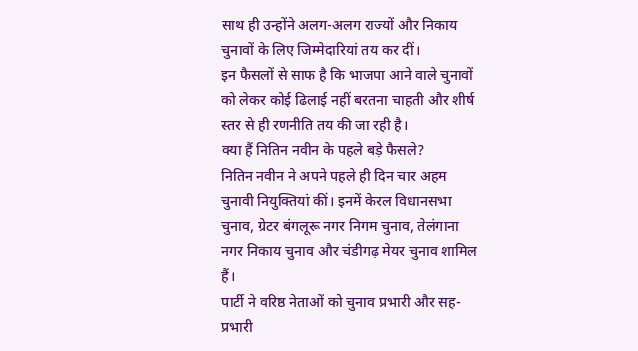साथ ही उन्होंने अलग-अलग राज्यों और निकाय चुनावों के लिए जिम्मेदारियां तय कर दीं।
इन फैसलों से साफ है कि भाजपा आने वाले चुनावों को लेकर कोई ढिलाई नहीं बरतना चाहती और शीर्ष स्तर से ही रणनीति तय की जा रही है।
क्या हैं नितिन नवीन के पहले बड़े फैसले?
नितिन नवीन ने अपने पहले ही दिन चार अहम चुनावी नियुक्तियां कीं। इनमें केरल विधानसभा चुनाव, ग्रेटर बंगलूरू नगर निगम चुनाव, तेलंगाना नगर निकाय चुनाव और चंडीगढ़ मेयर चुनाव शामिल हैं।
पार्टी ने वरिष्ठ नेताओं को चुनाव प्रभारी और सह-प्रभारी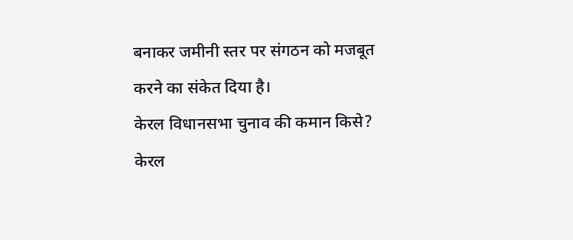बनाकर जमीनी स्तर पर संगठन को मजबूत करने का संकेत दिया है।
केरल विधानसभा चुनाव की कमान किसे?
केरल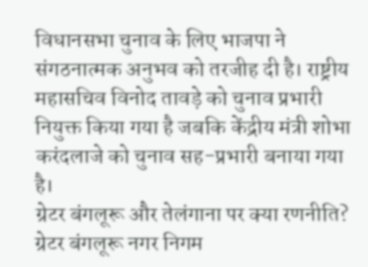विधानसभा चुनाव के लिए भाजपा ने संगठनात्मक अनुभव को तरजीह दी है। राष्ट्रीय महासचिव विनोद तावड़े को चुनाव प्रभारी नियुक्त किया गया है जबकि केंद्रीय मंत्री शोभा करंदलाजे को चुनाव सह-प्रभारी बनाया गया है।
ग्रेटर बंगलूरू और तेलंगाना पर क्या रणनीति?
ग्रेटर बंगलूरू नगर निगम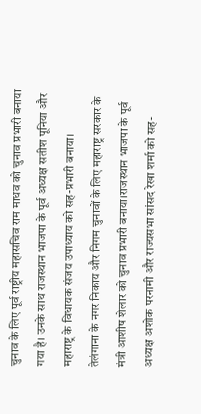चुनाव के लिए पूर्व राष्ट्रीय महासचिव राम माधव को चुनाव प्रभारी बनाया गया है। उनके साथ राजस्थान भाजपा के पूर्व अध्यक्ष सतीश पूनिया और महाराष्ट्र के विधायक संजय उपाध्याय को सह-प्रभारी बनाया।
तेलंगाना के नगर निकाय और निगम चुनावों के लिए महाराष्ट्र सरकार के मंत्री आशीष शेलार को चुनाव प्रभारी बनाया।राजस्थान भाजपा के पूर्व अध्यक्ष अशोक परनामी और राज्यसभा सांसद रेखा शर्मा को सह-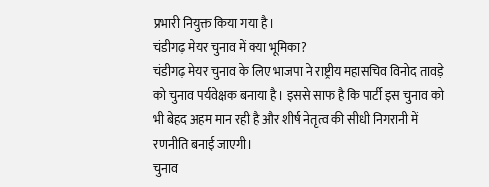प्रभारी नियुक्त किया गया है।
चंडीगढ़ मेयर चुनाव में क्या भूमिका?
चंडीगढ़ मेयर चुनाव के लिए भाजपा ने राष्ट्रीय महासचिव विनोद तावड़े को चुनाव पर्यवेक्षक बनाया है। इससे साफ है कि पार्टी इस चुनाव को भी बेहद अहम मान रही है और शीर्ष नेतृत्व की सीधी निगरानी में रणनीति बनाई जाएगी।
चुनाव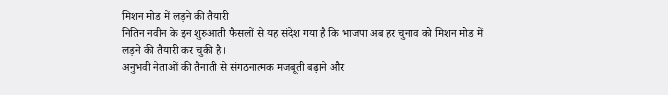मिशन मोड में लड़ने की तैयारी
नितिन नवीन के इन शुरुआती फैसलों से यह संदेश गया है कि भाजपा अब हर चुनाव को मिशन मोड में लड़ने की तैयारी कर चुकी है।
अनुभवी नेताओं की तैनाती से संगठनात्मक मजबूती बढ़ाने और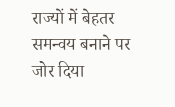राज्यों में बेहतर समन्वय बनाने पर जोर दिया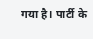गया है। पार्टी के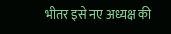भीतर इसे नए अध्यक्ष की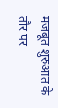मजबूत शुरुआत के तौर पर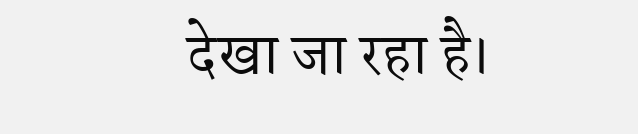देखा जा रहा है।